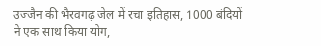उज्जैन की भैरवगढ़ जेल में रचा इतिहास, 1000 बंदियों ने एक साथ किया योग,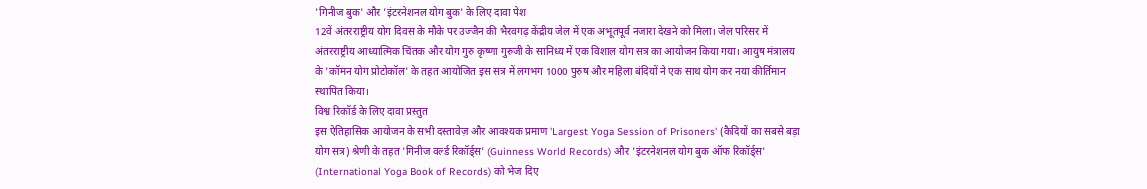'गिनीज बुक' और 'इंटरनेशनल योग बुक' के लिए दावा पेश
12वें अंतरराष्ट्रीय योग दिवस के मौके पर उज्जैन की भैरवगढ़ केंद्रीय जेल में एक अभूतपूर्व नजारा देखने को मिला। जेल परिसर में अंतरराष्ट्रीय आध्यात्मिक चिंतक और योग गुरु कृष्णा गुरुजी के सानिध्य में एक विशाल योग सत्र का आयोजन किया गया। आयुष मंत्रालय के 'कॉमन योग प्रोटोकॉल' के तहत आयोजित इस सत्र में लगभग 1000 पुरुष और महिला बंदियों ने एक साथ योग कर नया कीर्तिमान स्थापित किया।
विश्व रिकॉर्ड के लिए दावा प्रस्तुत
इस ऐतिहासिक आयोजन के सभी दस्तावेज़ और आवश्यक प्रमाण 'Largest Yoga Session of Prisoners' (कैदियों का सबसे बड़ा योग सत्र) श्रेणी के तहत 'गिनीज वर्ल्ड रिकॉर्ड्स' (Guinness World Records) और 'इंटरनेशनल योग बुक ऑफ रिकॉर्ड्स' (International Yoga Book of Records) को भेज दिए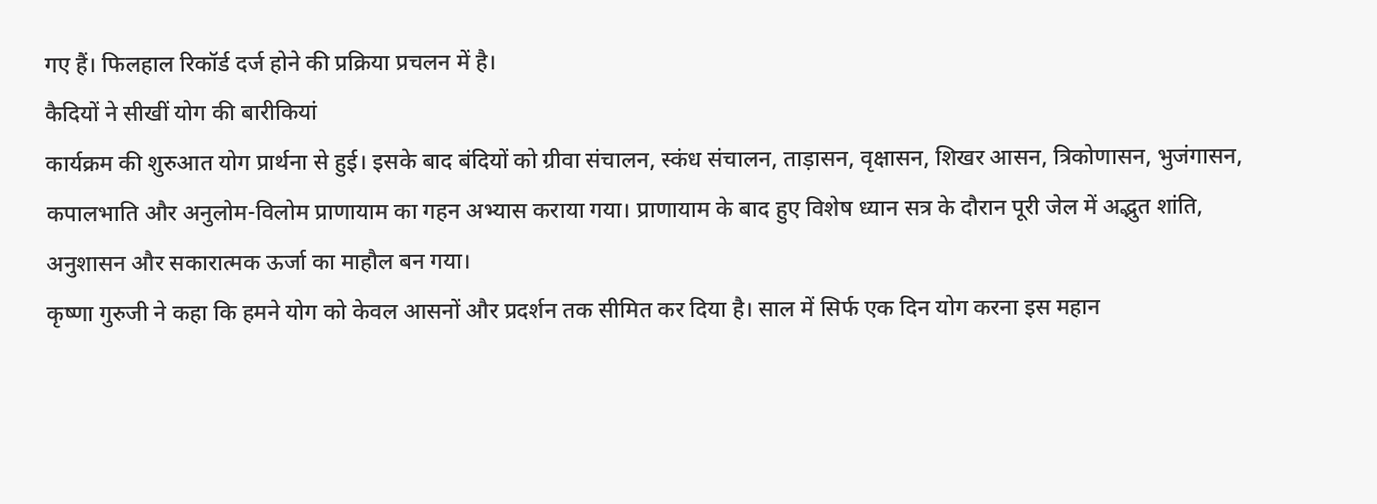गए हैं। फिलहाल रिकॉर्ड दर्ज होने की प्रक्रिया प्रचलन में है।
कैदियों ने सीखीं योग की बारीकियां
कार्यक्रम की शुरुआत योग प्रार्थना से हुई। इसके बाद बंदियों को ग्रीवा संचालन, स्कंध संचालन, ताड़ासन, वृक्षासन, शिखर आसन, त्रिकोणासन, भुजंगासन, कपालभाति और अनुलोम-विलोम प्राणायाम का गहन अभ्यास कराया गया। प्राणायाम के बाद हुए विशेष ध्यान सत्र के दौरान पूरी जेल में अद्भुत शांति, अनुशासन और सकारात्मक ऊर्जा का माहौल बन गया।
कृष्णा गुरुजी ने कहा कि हमने योग को केवल आसनों और प्रदर्शन तक सीमित कर दिया है। साल में सिर्फ एक दिन योग करना इस महान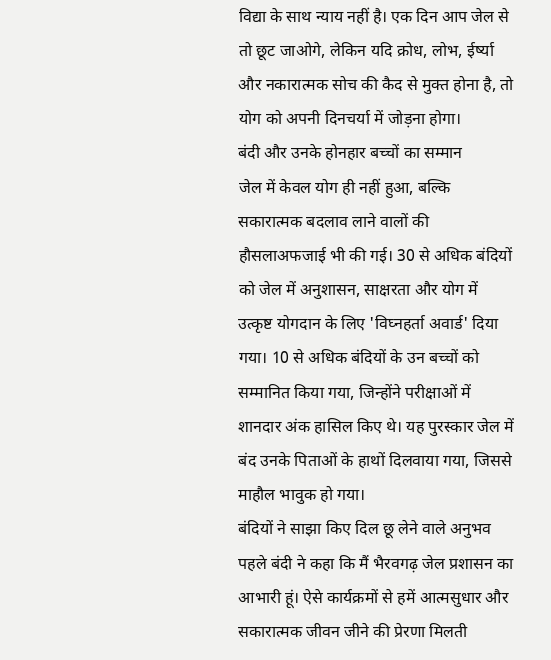विद्या के साथ न्याय नहीं है। एक दिन आप जेल से तो छूट जाओगे, लेकिन यदि क्रोध, लोभ, ईर्ष्या और नकारात्मक सोच की कैद से मुक्त होना है, तो योग को अपनी दिनचर्या में जोड़ना होगा।
बंदी और उनके होनहार बच्चों का सम्मान
जेल में केवल योग ही नहीं हुआ, बल्कि सकारात्मक बदलाव लाने वालों की हौसलाअफजाई भी की गई। 30 से अधिक बंदियों को जेल में अनुशासन, साक्षरता और योग में उत्कृष्ट योगदान के लिए 'विघ्नहर्ता अवार्ड' दिया गया। 10 से अधिक बंदियों के उन बच्चों को सम्मानित किया गया, जिन्होंने परीक्षाओं में शानदार अंक हासिल किए थे। यह पुरस्कार जेल में बंद उनके पिताओं के हाथों दिलवाया गया, जिससे माहौल भावुक हो गया।
बंदियों ने साझा किए दिल छू लेने वाले अनुभव
पहले बंदी ने कहा कि मैं भैरवगढ़ जेल प्रशासन का आभारी हूं। ऐसे कार्यक्रमों से हमें आत्मसुधार और सकारात्मक जीवन जीने की प्रेरणा मिलती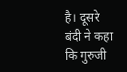है। दूसरे बंदी ने कहा कि गुरुजी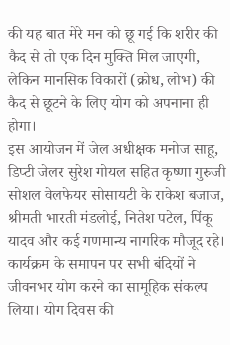की यह बात मेरे मन को छू गई कि शरीर की कैद से तो एक दिन मुक्ति मिल जाएगी, लेकिन मानसिक विकारों (क्रोध, लोभ) की कैद से छूटने के लिए योग को अपनाना ही होगा।
इस आयोजन में जेल अधीक्षक मनोज साहू, डिप्टी जेलर सुरेश गोयल सहित कृष्णा गुरुजी सोशल वेलफेयर सोसायटी के राकेश बजाज, श्रीमती भारती मंडलोई, नितेश पटेल, पिंकू यादव और कई गणमान्य नागरिक मौजूद रहे। कार्यक्रम के समापन पर सभी बंदियों ने जीवनभर योग करने का सामूहिक संकल्प लिया। योग दिवस की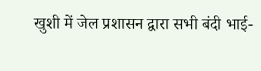खुशी में जेल प्रशासन द्वारा सभी बंदी भाई-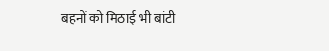बहनों को मिठाई भी बांटी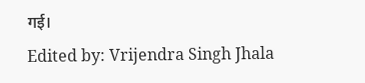गई।
Edited by: Vrijendra Singh Jhala